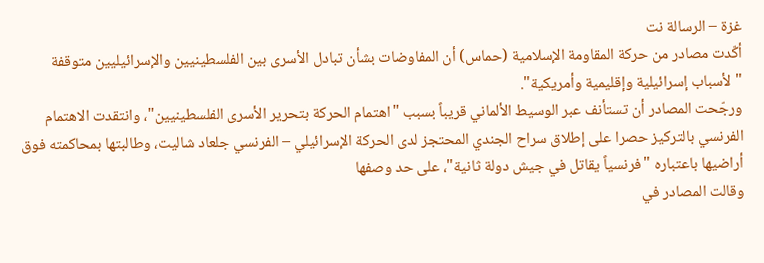غزة – الرسالة نت
أكّدت مصادر من حركة المقاومة الإسلامية (حماس) أن المفاوضات بشأن تبادل الأسرى بين الفلسطينيين والإسرائيليين متوقفة "لأسباب إسرائيلية وإقليمية وأمريكية".
ورجّحت المصادر أن تستأنف عبر الوسيط الألماني قريباً بسبب "اهتمام الحركة بتحرير الأسرى الفلسطينيين"، وانتقدت الاهتمام الفرنسي بالتركيز حصرا على إطلاق سراح الجندي المحتجز لدى الحركة الإسرائيلي – الفرنسي جلعاد شاليت، وطالبتها بمحاكمته فوق أراضيها باعتباره "فرنسياً يقاتل في جيش دولة ثانية"، على حد وصفها
وقالت المصادر في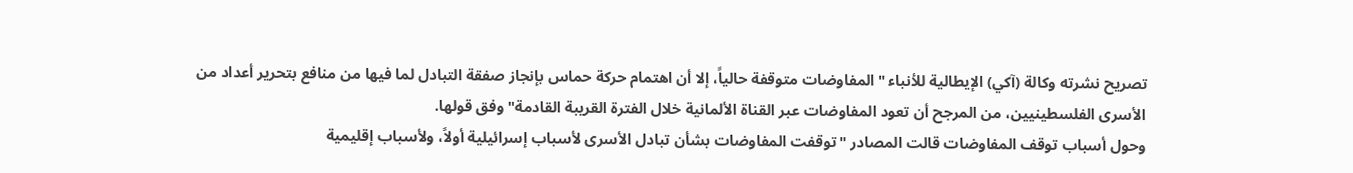تصريح نشرته وكالة (آكي) الإيطالية للأنباء "المفاوضات متوقفة حالياً، إلا أن اهتمام حركة حماس بإنجاز صفقة التبادل لما فيها من منافع بتحرير أعداد من الأسرى الفلسطينيين، من المرجح أن تعود المفاوضات عبر القناة الألمانية خلال الفترة القريبة القادمة" وفق قولها.
وحول أسباب توقف المفاوضات قالت المصادر "توقفت المفاوضات بشأن تبادل الأسرى لأسباب إسرائيلية أولاً، ولأسباب إقليمية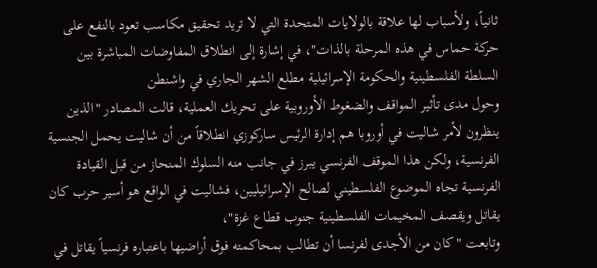ثانياً، ولأسباب لها علاقة بالولايات المتحدة التي لا تريد تحقيق مكاسب تعود بالنفع على حركة حماس في هذه المرحلة بالذات"، في إشارة إلى انطلاق المفاوضات المباشرة بين السلطة الفلسطينية والحكومة الإسرائيلية مطلع الشهر الجاري في واشنطن
وحول مدى تأثير المواقف والضغوط الأوروبية على تحريك العملية، قالت المصادر "الذين ينظرون لأمر شاليت في أوروبا هم إدارة الرئيس ساركوزي انطلاقاً من أن شاليت يحمل الجنسية الفرنسية، ولكن هذا الموقف الفرنسي يبرز في جانب منه السلوك المنحاز من قبل القيادة الفرنسية تجاه الموضوع الفلسطيني لصالح الإسرائيليين، فشاليت في الواقع هو أسير حرب كان يقاتل ويقصف المخيمات الفلسطينية جنوب قطاع غزة"،
وتابعت "كان من الأجدى لفرنسا أن تطالب بمحاكمته فوق أراضيها باعتباره فرنسياً يقاتل في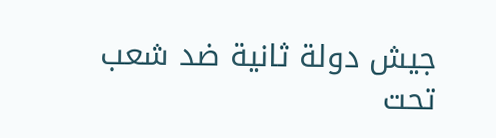جيش دولة ثانية ضد شعب تحت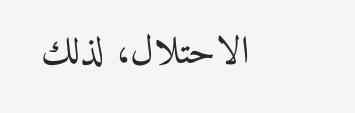الاحتلال، لذلك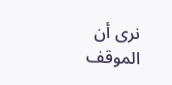نرى أن الموقف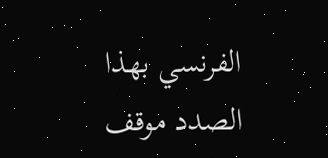الفرنسي بهذا الصدد موقف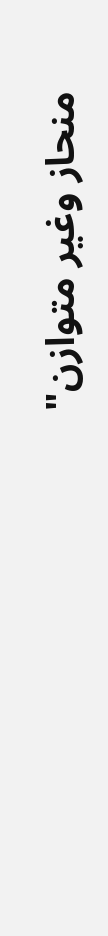منحاز وغير متوازن"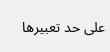على حد تعبيرها